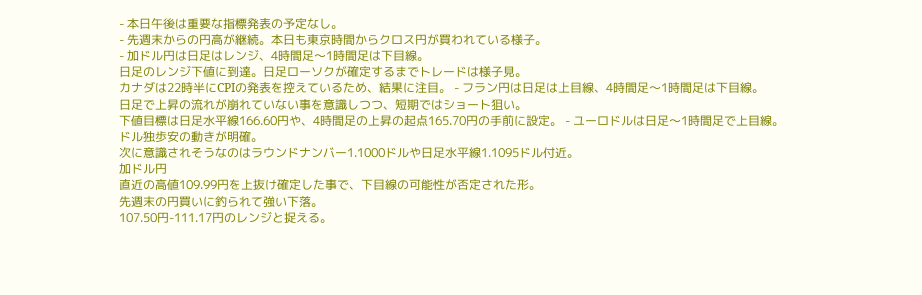- 本日午後は重要な指標発表の予定なし。
- 先週末からの円高が継続。本日も東京時間からクロス円が買われている様子。
- 加ドル円は日足はレンジ、4時間足〜1時間足は下目線。
日足のレンジ下値に到達。日足ローソクが確定するまでトレードは様子見。
カナダは22時半にCPIの発表を控えているため、結果に注目。 - フラン円は日足は上目線、4時間足〜1時間足は下目線。
日足で上昇の流れが崩れていない事を意識しつつ、短期ではショート狙い。
下値目標は日足水平線166.60円や、4時間足の上昇の起点165.70円の手前に設定。 - ユーロドルは日足〜1時間足で上目線。
ドル独歩安の動きが明確。
次に意識されそうなのはラウンドナンバー1.1000ドルや日足水平線1.1095ドル付近。
加ドル円
直近の高値109.99円を上抜け確定した事で、下目線の可能性が否定された形。
先週末の円買いに釣られて強い下落。
107.50円-111.17円のレンジと捉える。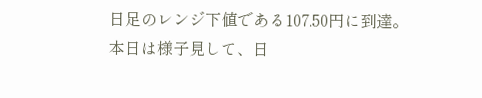日足のレンジ下値である107.50円に到達。
本日は様子見して、日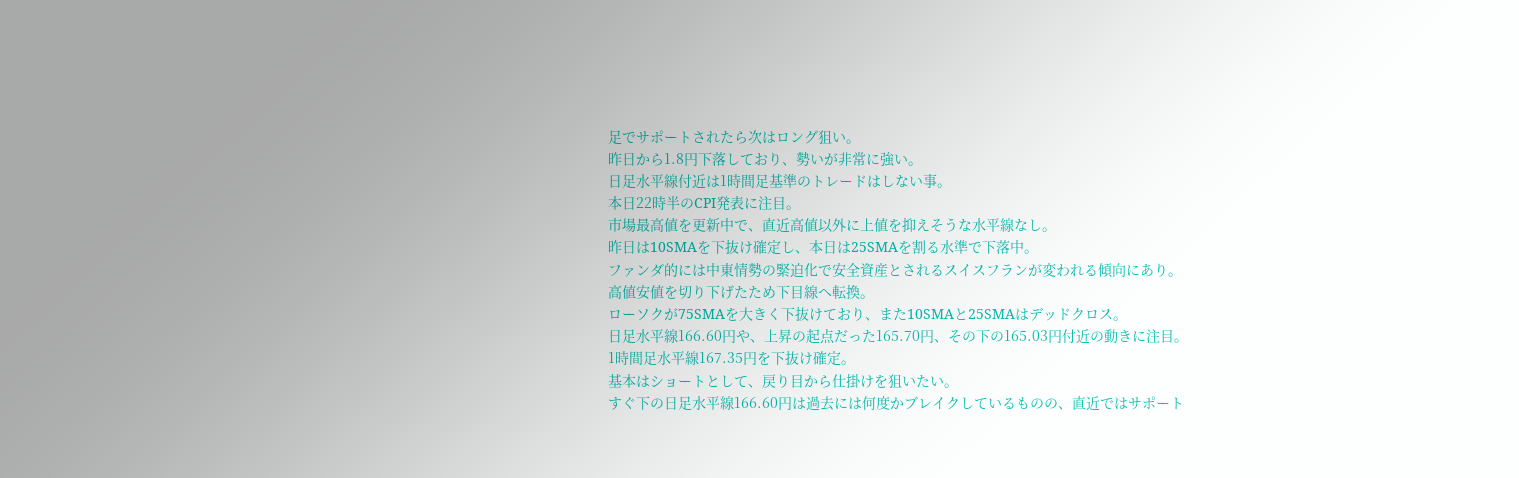足でサポートされたら次はロング狙い。
昨日から1.8円下落しており、勢いが非常に強い。
日足水平線付近は1時間足基準のトレードはしない事。
本日22時半のCPI発表に注目。
市場最高値を更新中で、直近高値以外に上値を抑えそうな水平線なし。
昨日は10SMAを下抜け確定し、本日は25SMAを割る水準で下落中。
ファンダ的には中東情勢の緊迫化で安全資産とされるスイスフランが変われる傾向にあり。
高値安値を切り下げたため下目線へ転換。
ローソクが75SMAを大きく下抜けており、また10SMAと25SMAはデッドクロス。
日足水平線166.60円や、上昇の起点だった165.70円、その下の165.03円付近の動きに注目。
1時間足水平線167.35円を下抜け確定。
基本はショートとして、戻り目から仕掛けを狙いたい。
すぐ下の日足水平線166.60円は過去には何度かブレイクしているものの、直近ではサポート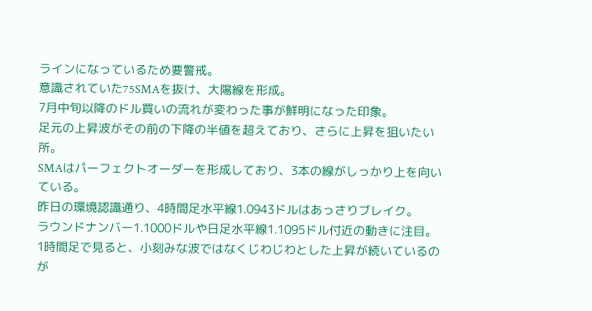ラインになっているため要警戒。
意識されていた75SMAを抜け、大陽線を形成。
7月中旬以降のドル買いの流れが変わった事が鮮明になった印象。
足元の上昇波がその前の下降の半値を超えており、さらに上昇を狙いたい所。
SMAはパーフェクトオーダーを形成しており、3本の線がしっかり上を向いている。
昨日の環境認識通り、4時間足水平線1.0943ドルはあっさりブレイク。
ラウンドナンバー1.1000ドルや日足水平線1.1095ドル付近の動きに注目。
1時間足で見ると、小刻みな波ではなくじわじわとした上昇が続いているのが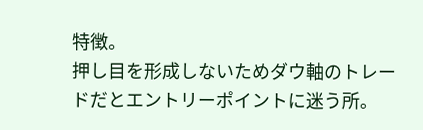特徴。
押し目を形成しないためダウ軸のトレードだとエントリーポイントに迷う所。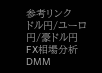参考リンク
ドル円/ユーロ円/豪ドル円 FX相場分析
DMM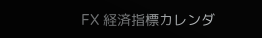FX 経済指標カレンダ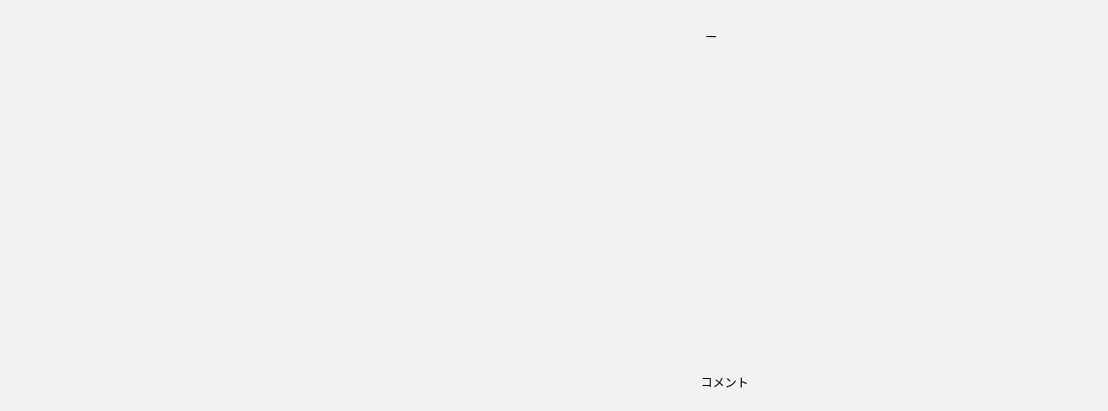ー















コメント